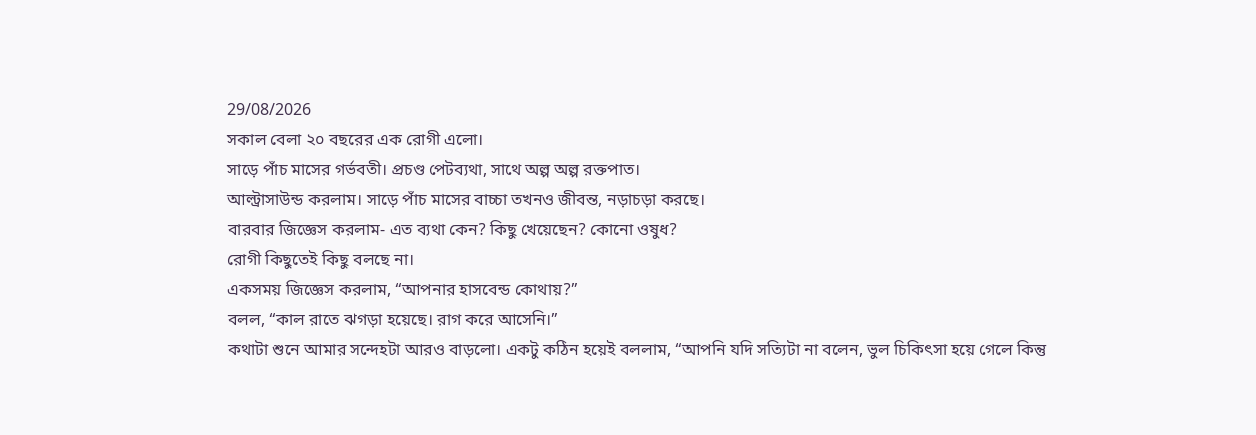29/08/2026
সকাল বেলা ২০ বছরের এক রোগী এলো।
সাড়ে পাঁচ মাসের গর্ভবতী। প্রচণ্ড পেটব্যথা, সাথে অল্প অল্প রক্তপাত।
আল্ট্রাসাউন্ড করলাম। সাড়ে পাঁচ মাসের বাচ্চা তখনও জীবন্ত, নড়াচড়া করছে।
বারবার জিজ্ঞেস করলাম- এত ব্যথা কেন? কিছু খেয়েছেন? কোনো ওষুধ?
রোগী কিছুতেই কিছু বলছে না।
একসময় জিজ্ঞেস করলাম, “আপনার হাসবেন্ড কোথায়?”
বলল, “কাল রাতে ঝগড়া হয়েছে। রাগ করে আসেনি।”
কথাটা শুনে আমার সন্দেহটা আরও বাড়লো। একটু কঠিন হয়েই বললাম, “আপনি যদি সত্যিটা না বলেন, ভুল চিকিৎসা হয়ে গেলে কিন্তু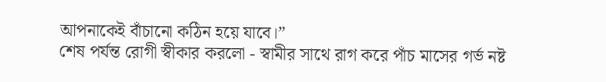আপনাকেই বাঁচানো কঠিন হয়ে যাবে।”
শেষ পর্যন্ত রোগী স্বীকার করলো - স্বামীর সাথে রাগ করে পাঁচ মাসের গর্ভ নষ্ট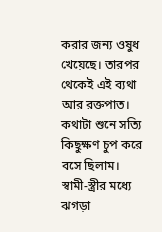করার জন্য ওষুধ খেয়েছে। তারপর থেকেই এই ব্যথা আর রক্তপাত।
কথাটা শুনে সত্যি কিছুক্ষণ চুপ করে বসে ছিলাম।
স্বামী-স্ত্রীর মধ্যে ঝগড়া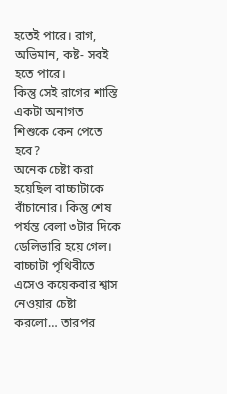হতেই পারে। রাগ, অভিমান, কষ্ট- সবই হতে পারে।
কিন্তু সেই রাগের শাস্তি একটা অনাগত শিশুকে কেন পেতে হবে?
অনেক চেষ্টা করা হয়েছিল বাচ্চাটাকে বাঁচানোর। কিন্তু শেষ পর্যন্ত বেলা ৩টার দিকে ডেলিভারি হয়ে গেল।
বাচ্চাটা পৃথিবীতে এসেও কয়েকবার শ্বাস নেওয়ার চেষ্টা করলো… তারপর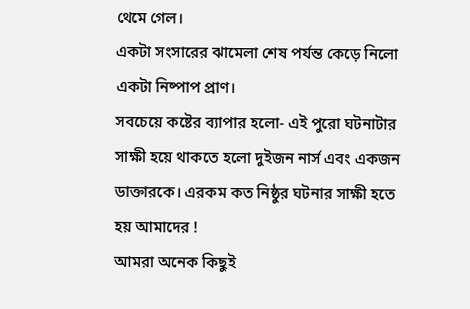থেমে গেল।
একটা সংসারের ঝামেলা শেষ পর্যন্ত কেড়ে নিলো একটা নিষ্পাপ প্রাণ।
সবচেয়ে কষ্টের ব্যাপার হলো- এই পুরো ঘটনাটার সাক্ষী হয়ে থাকতে হলো দুইজন নার্স এবং একজন ডাক্তারকে। এরকম কত নিষ্ঠুর ঘটনার সাক্ষী হতে হয় আমাদের !
আমরা অনেক কিছুই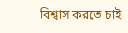বিশ্বাস করতে চাই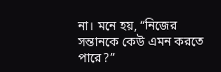না। মনে হয়, “নিজের সন্তানকে কেউ এমন করতে পারে?”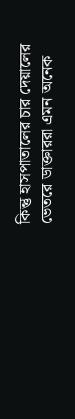কিন্তু হাসপাতালের চার দেয়ালের ভেতরে ডাক্তাররা এমন অনেক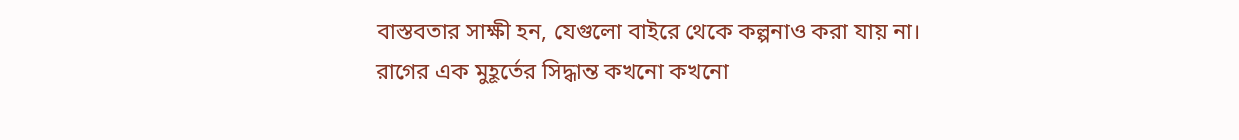বাস্তবতার সাক্ষী হন, যেগুলো বাইরে থেকে কল্পনাও করা যায় না।
রাগের এক মুহূর্তের সিদ্ধান্ত কখনো কখনো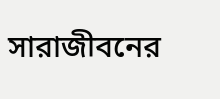সারাজীবনের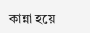কান্না হয়ে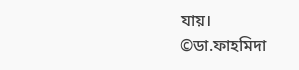যায়।
©ডা.ফাহমিদা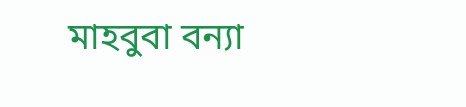মাহবুবা বন্যা